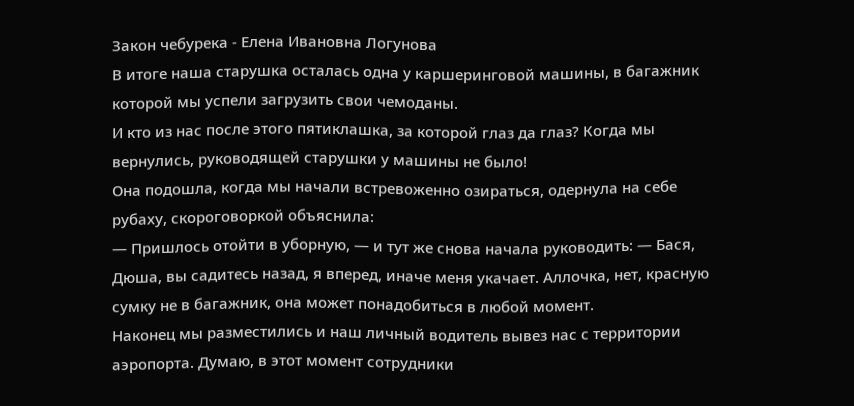Закон чебурека - Елена Ивановна Логунова
В итоге наша старушка осталась одна у каршеринговой машины, в багажник которой мы успели загрузить свои чемоданы.
И кто из нас после этого пятиклашка, за которой глаз да глаз? Когда мы вернулись, руководящей старушки у машины не было!
Она подошла, когда мы начали встревоженно озираться, одернула на себе рубаху, скороговоркой объяснила:
— Пришлось отойти в уборную, — и тут же снова начала руководить: — Бася, Дюша, вы садитесь назад, я вперед, иначе меня укачает. Аллочка, нет, красную сумку не в багажник, она может понадобиться в любой момент.
Наконец мы разместились и наш личный водитель вывез нас с территории аэропорта. Думаю, в этот момент сотрудники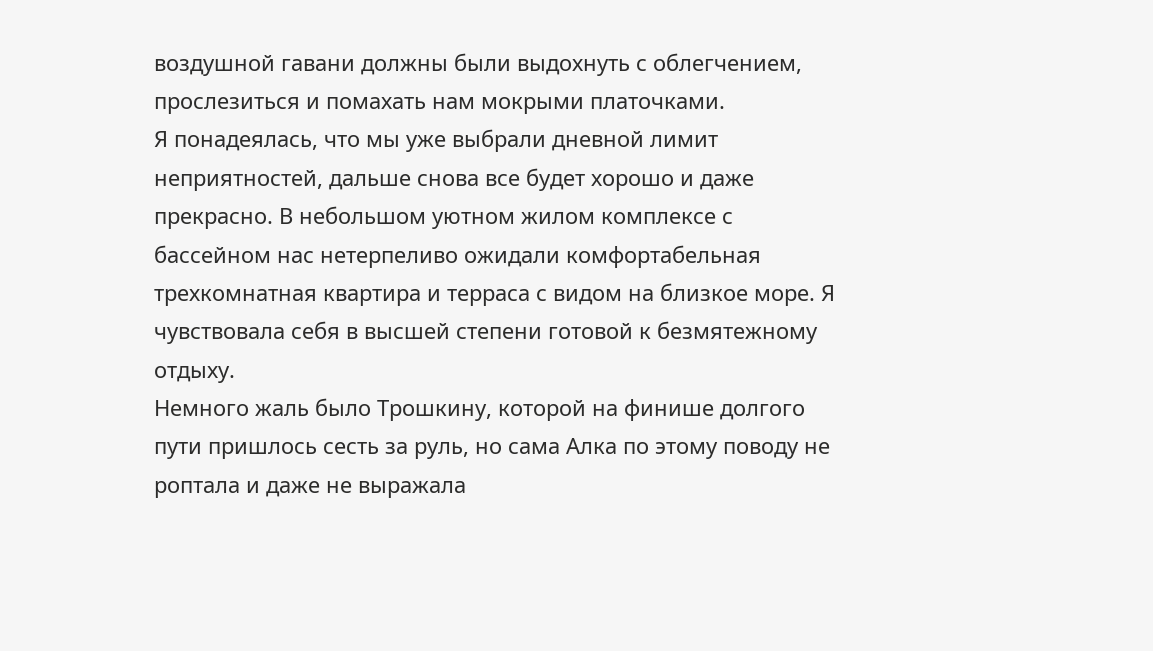воздушной гавани должны были выдохнуть с облегчением, прослезиться и помахать нам мокрыми платочками.
Я понадеялась, что мы уже выбрали дневной лимит неприятностей, дальше снова все будет хорошо и даже прекрасно. В небольшом уютном жилом комплексе с бассейном нас нетерпеливо ожидали комфортабельная трехкомнатная квартира и терраса с видом на близкое море. Я чувствовала себя в высшей степени готовой к безмятежному отдыху.
Немного жаль было Трошкину, которой на финише долгого пути пришлось сесть за руль, но сама Алка по этому поводу не роптала и даже не выражала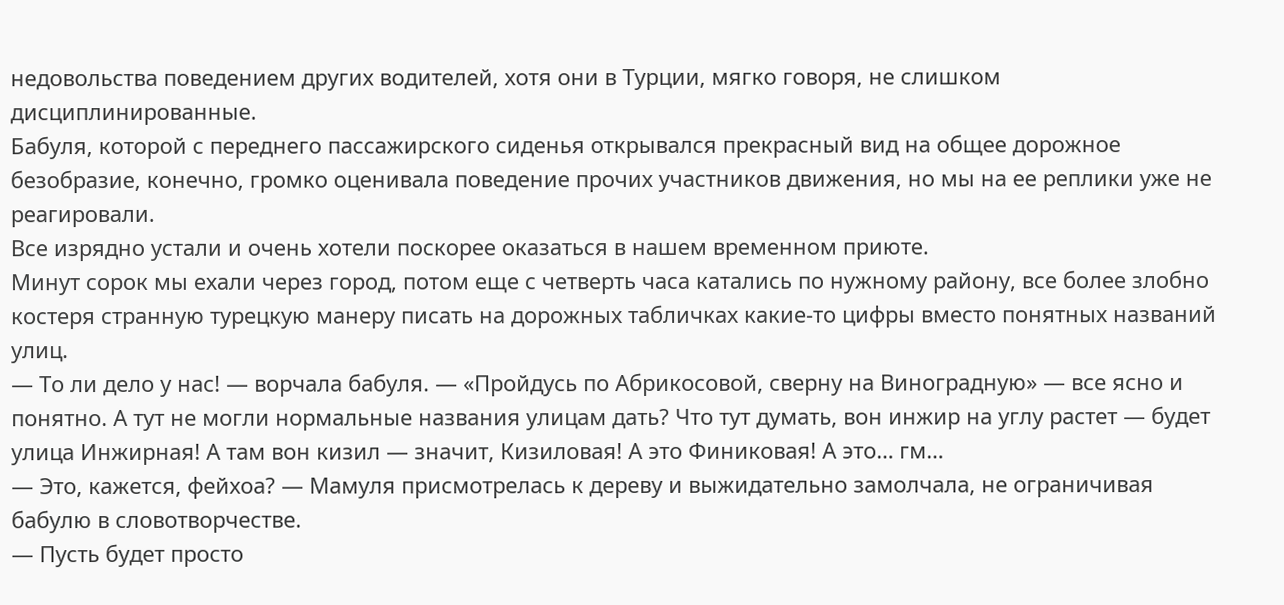недовольства поведением других водителей, хотя они в Турции, мягко говоря, не слишком дисциплинированные.
Бабуля, которой с переднего пассажирского сиденья открывался прекрасный вид на общее дорожное безобразие, конечно, громко оценивала поведение прочих участников движения, но мы на ее реплики уже не реагировали.
Все изрядно устали и очень хотели поскорее оказаться в нашем временном приюте.
Минут сорок мы ехали через город, потом еще с четверть часа катались по нужному району, все более злобно костеря странную турецкую манеру писать на дорожных табличках какие-то цифры вместо понятных названий улиц.
— То ли дело у нас! — ворчала бабуля. — «Пройдусь по Абрикосовой, сверну на Виноградную» — все ясно и понятно. А тут не могли нормальные названия улицам дать? Что тут думать, вон инжир на углу растет — будет улица Инжирная! А там вон кизил — значит, Кизиловая! А это Финиковая! А это… гм…
— Это, кажется, фейхоа? — Мамуля присмотрелась к дереву и выжидательно замолчала, не ограничивая бабулю в словотворчестве.
— Пусть будет просто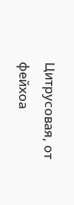Цитрусовая, от фейхоа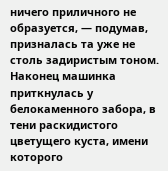ничего приличного не образуется, — подумав, призналась та уже не столь задиристым тоном.
Наконец машинка приткнулась у белокаменного забора, в тени раскидистого цветущего куста, имени которого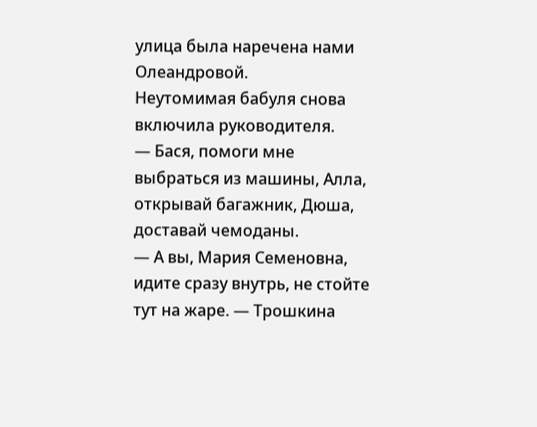улица была наречена нами Олеандровой.
Неутомимая бабуля снова включила руководителя.
— Бася, помоги мне выбраться из машины, Алла, открывай багажник, Дюша, доставай чемоданы.
— А вы, Мария Семеновна, идите сразу внутрь, не стойте тут на жаре. — Трошкина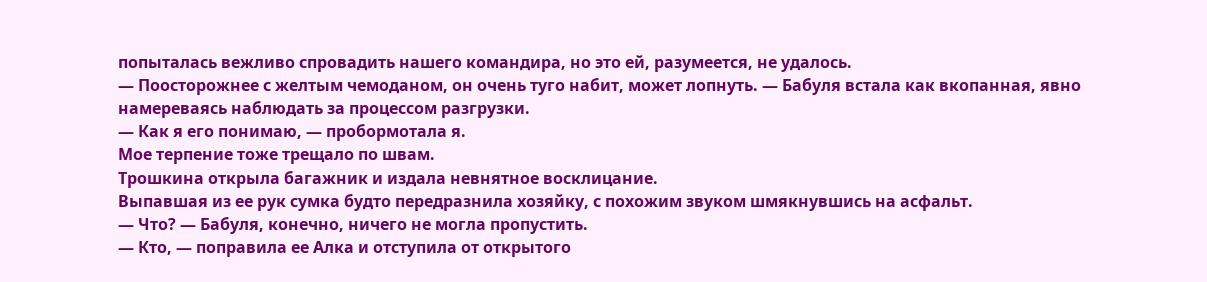попыталась вежливо спровадить нашего командира, но это ей, разумеется, не удалось.
— Поосторожнее с желтым чемоданом, он очень туго набит, может лопнуть. — Бабуля встала как вкопанная, явно намереваясь наблюдать за процессом разгрузки.
— Как я его понимаю, — пробормотала я.
Мое терпение тоже трещало по швам.
Трошкина открыла багажник и издала невнятное восклицание.
Выпавшая из ее рук сумка будто передразнила хозяйку, с похожим звуком шмякнувшись на асфальт.
— Что? — Бабуля, конечно, ничего не могла пропустить.
— Кто, — поправила ее Алка и отступила от открытого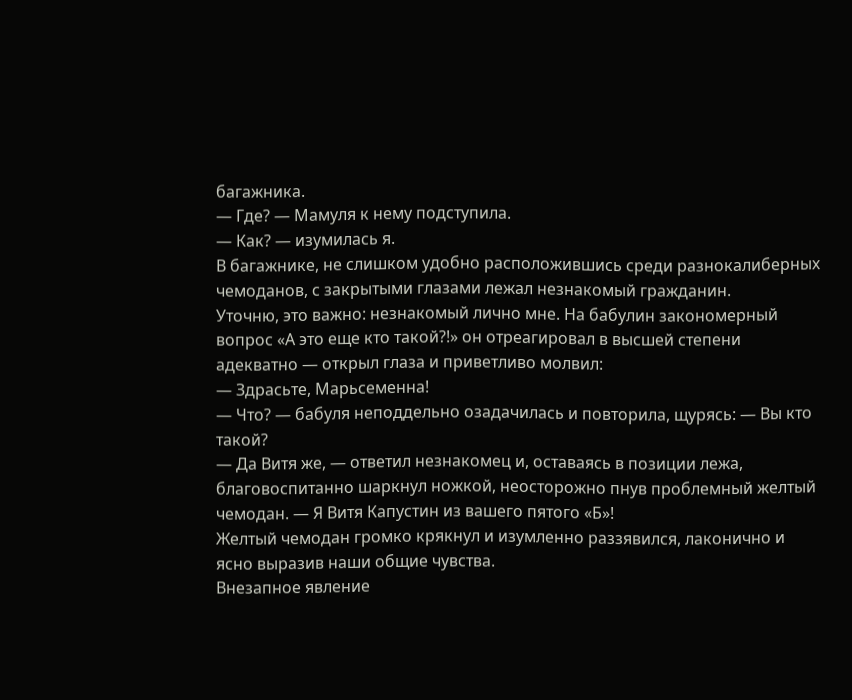багажника.
— Где? — Мамуля к нему подступила.
— Как? — изумилась я.
В багажнике, не слишком удобно расположившись среди разнокалиберных чемоданов, с закрытыми глазами лежал незнакомый гражданин.
Уточню, это важно: незнакомый лично мне. На бабулин закономерный вопрос «А это еще кто такой?!» он отреагировал в высшей степени адекватно — открыл глаза и приветливо молвил:
— Здрасьте, Марьсеменна!
— Что? — бабуля неподдельно озадачилась и повторила, щурясь: — Вы кто такой?
— Да Витя же, — ответил незнакомец и, оставаясь в позиции лежа, благовоспитанно шаркнул ножкой, неосторожно пнув проблемный желтый чемодан. — Я Витя Капустин из вашего пятого «Б»!
Желтый чемодан громко крякнул и изумленно раззявился, лаконично и ясно выразив наши общие чувства.
Внезапное явление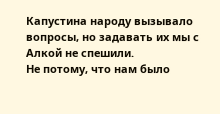Капустина народу вызывало вопросы, но задавать их мы с Алкой не спешили.
Не потому, что нам было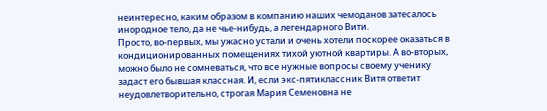неинтересно, каким образом в компанию наших чемоданов затесалось инородное тело, да не чье-нибудь, а легендарного Вити.
Просто, во-первых, мы ужасно устали и очень хотели поскорее оказаться в кондиционированных помещениях тихой уютной квартиры. А во-вторых, можно было не сомневаться, что все нужные вопросы своему ученику задаст его бывшая классная. И, если экс-пятиклассник Витя ответит неудовлетворительно, строгая Мария Семеновна не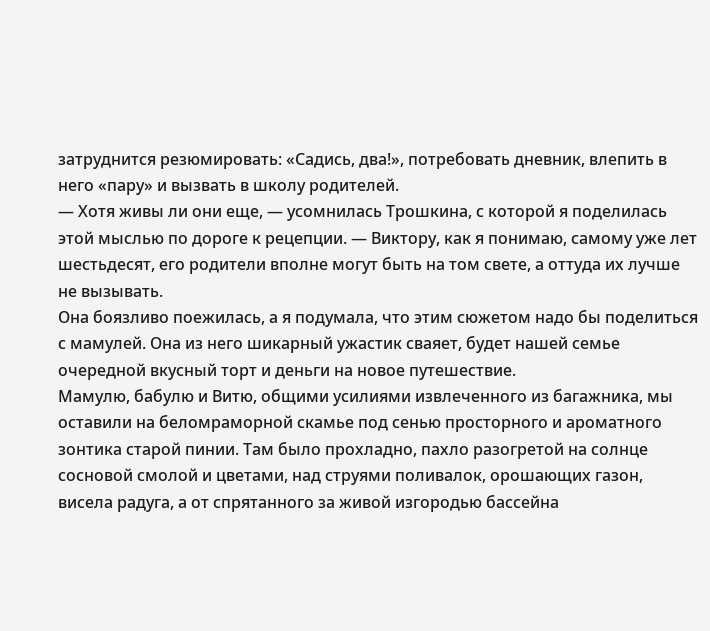затруднится резюмировать: «Садись, два!», потребовать дневник, влепить в него «пару» и вызвать в школу родителей.
— Хотя живы ли они еще, — усомнилась Трошкина, с которой я поделилась этой мыслью по дороге к рецепции. — Виктору, как я понимаю, самому уже лет шестьдесят, его родители вполне могут быть на том свете, а оттуда их лучше не вызывать.
Она боязливо поежилась, а я подумала, что этим сюжетом надо бы поделиться с мамулей. Она из него шикарный ужастик сваяет, будет нашей семье очередной вкусный торт и деньги на новое путешествие.
Мамулю, бабулю и Витю, общими усилиями извлеченного из багажника, мы оставили на беломраморной скамье под сенью просторного и ароматного зонтика старой пинии. Там было прохладно, пахло разогретой на солнце сосновой смолой и цветами, над струями поливалок, орошающих газон, висела радуга, а от спрятанного за живой изгородью бассейна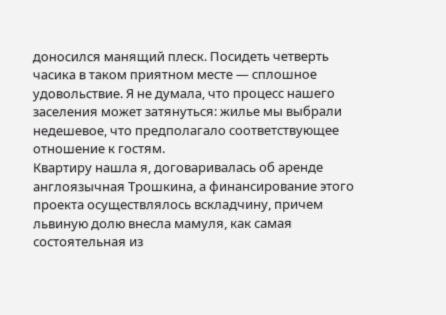доносился манящий плеск. Посидеть четверть часика в таком приятном месте — сплошное удовольствие. Я не думала, что процесс нашего заселения может затянуться: жилье мы выбрали недешевое, что предполагало соответствующее отношение к гостям.
Квартиру нашла я, договаривалась об аренде англоязычная Трошкина, а финансирование этого проекта осуществлялось вскладчину, причем львиную долю внесла мамуля, как самая состоятельная из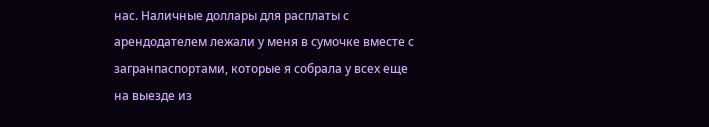нас. Наличные доллары для расплаты с арендодателем лежали у меня в сумочке вместе с загранпаспортами, которые я собрала у всех еще на выезде из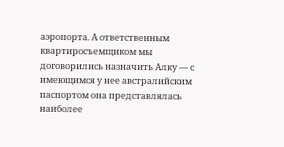аэропорта. А ответственным квартиросъемщиком мы договорились назначить Алку — с имеющимся у нее австралийским паспортом она представлялась наиболее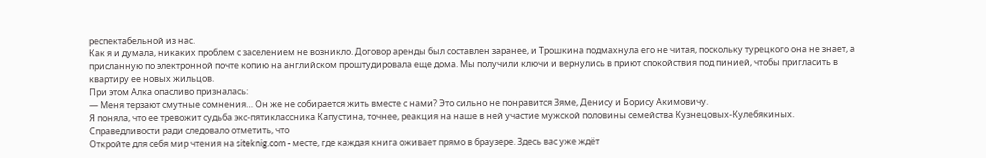респектабельной из нас.
Как я и думала, никаких проблем с заселением не возникло. Договор аренды был составлен заранее, и Трошкина подмахнула его не читая, поскольку турецкого она не знает, а присланную по электронной почте копию на английском проштудировала еще дома. Мы получили ключи и вернулись в приют спокойствия под пинией, чтобы пригласить в квартиру ее новых жильцов.
При этом Алка опасливо призналась:
— Меня терзают смутные сомнения… Он же не собирается жить вместе с нами? Это сильно не понравится Зяме, Денису и Борису Акимовичу.
Я поняла, что ее тревожит судьба экс-пятиклассника Капустина, точнее, реакция на наше в ней участие мужской половины семейства Кузнецовых-Кулебякиных.
Справедливости ради следовало отметить, что
Откройте для себя мир чтения на siteknig.com - месте, где каждая книга оживает прямо в браузере. Здесь вас уже ждёт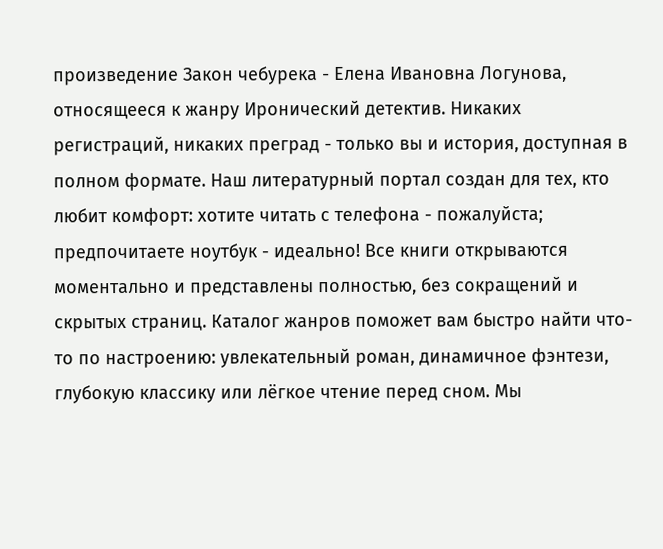произведение Закон чебурека - Елена Ивановна Логунова, относящееся к жанру Иронический детектив. Никаких регистраций, никаких преград - только вы и история, доступная в полном формате. Наш литературный портал создан для тех, кто любит комфорт: хотите читать с телефона - пожалуйста; предпочитаете ноутбук - идеально! Все книги открываются моментально и представлены полностью, без сокращений и скрытых страниц. Каталог жанров поможет вам быстро найти что-то по настроению: увлекательный роман, динамичное фэнтези, глубокую классику или лёгкое чтение перед сном. Мы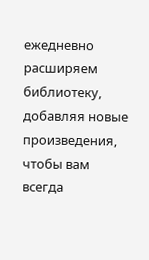ежедневно расширяем библиотеку, добавляя новые произведения, чтобы вам всегда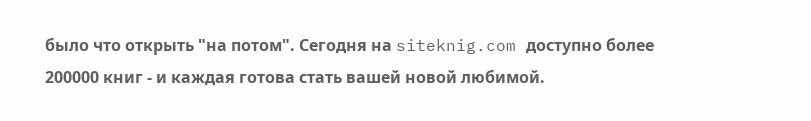было что открыть "на потом". Сегодня на siteknig.com доступно более 200000 книг - и каждая готова стать вашей новой любимой.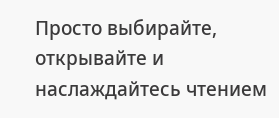Просто выбирайте, открывайте и наслаждайтесь чтением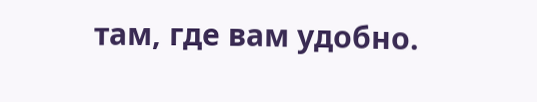там, где вам удобно.